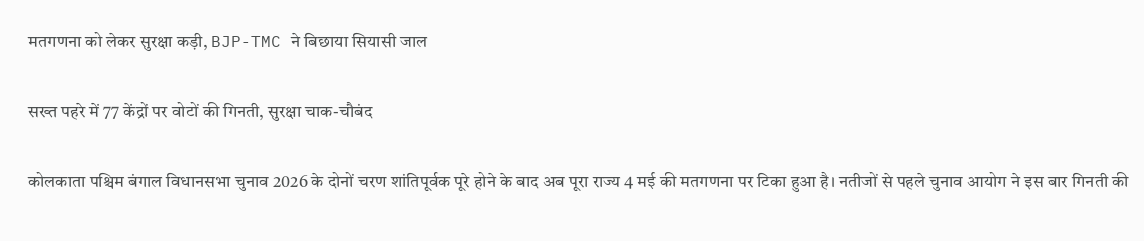मतगणना को लेकर सुरक्षा कड़ी, BJP-TMC ने बिछाया सियासी जाल

सख्त पहरे में 77 केंद्रों पर वोटों की गिनती, सुरक्षा चाक-चौबंद

कोलकाता पश्चिम बंगाल विधानसभा चुनाव 2026 के दोनों चरण शांतिपूर्वक पूरे होने के बाद अब पूरा राज्य 4 मई की मतगणना पर टिका हुआ है। नतीजों से पहले चुनाव आयोग ने इस बार गिनती की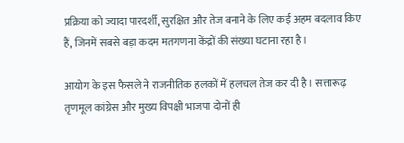प्रक्रिया को ज्यादा पारदर्शी, सुरक्षित और तेज बनाने के लिए कई अहम बदलाव किए हैं, जिनमें सबसे बड़ा कदम मतगणना केंद्रों की संख्या घटाना रहा है।

आयोग के इस फैसले ने राजनीतिक हलकों में हलचल तेज कर दी है। सत्तारूढ़ तृणमूल कांग्रेस और मुख्य विपक्षी भाजपा दोनों ही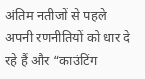अंतिम नतीजों से पहले अपनी रणनीतियों को धार दे रहे हैं और “काउंटिंग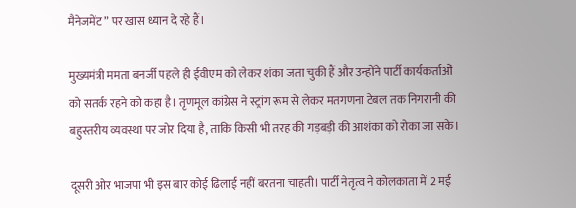मैनेजमेंट” पर खास ध्यान दे रहे हैं।

मुख्यमंत्री ममता बनर्जी पहले ही ईवीएम को लेकर शंका जता चुकी हैं और उन्होंने पार्टी कार्यकर्ताओं को सतर्क रहने को कहा है। तृणमूल कांग्रेस ने स्ट्रांग रूम से लेकर मतगणना टेबल तक निगरानी की बहुस्तरीय व्यवस्था पर जोर दिया है, ताकि किसी भी तरह की गड़बड़ी की आशंका को रोका जा सके।

दूसरी ओर भाजपा भी इस बार कोई ढिलाई नहीं बरतना चाहती। पार्टी नेतृत्व ने कोलकाता में 2 मई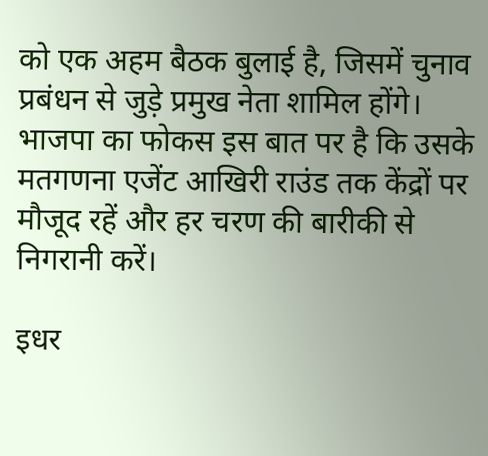को एक अहम बैठक बुलाई है, जिसमें चुनाव प्रबंधन से जुड़े प्रमुख नेता शामिल होंगे। भाजपा का फोकस इस बात पर है कि उसके मतगणना एजेंट आखिरी राउंड तक केंद्रों पर मौजूद रहें और हर चरण की बारीकी से निगरानी करें।

इधर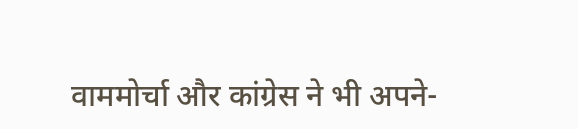वाममोर्चा और कांग्रेस ने भी अपने-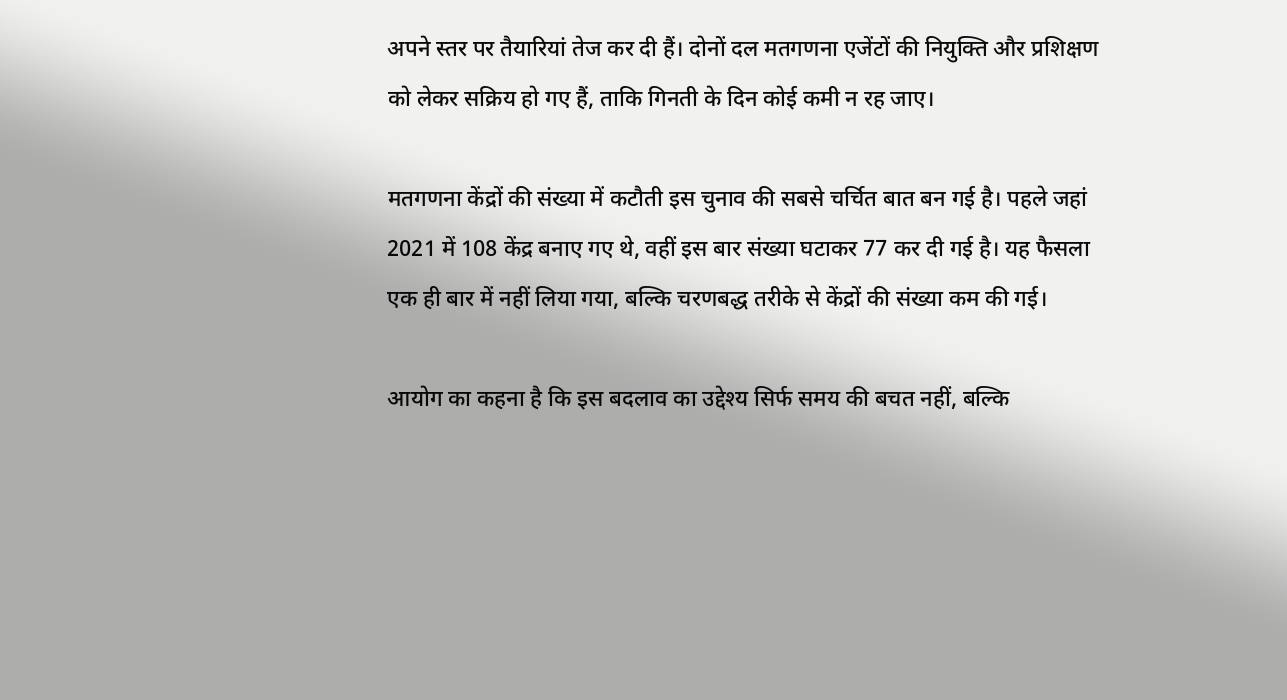अपने स्तर पर तैयारियां तेज कर दी हैं। दोनों दल मतगणना एजेंटों की नियुक्ति और प्रशिक्षण को लेकर सक्रिय हो गए हैं, ताकि गिनती के दिन कोई कमी न रह जाए।

मतगणना केंद्रों की संख्या में कटौती इस चुनाव की सबसे चर्चित बात बन गई है। पहले जहां 2021 में 108 केंद्र बनाए गए थे, वहीं इस बार संख्या घटाकर 77 कर दी गई है। यह फैसला एक ही बार में नहीं लिया गया, बल्कि चरणबद्ध तरीके से केंद्रों की संख्या कम की गई।

आयोग का कहना है कि इस बदलाव का उद्देश्य सिर्फ समय की बचत नहीं, बल्कि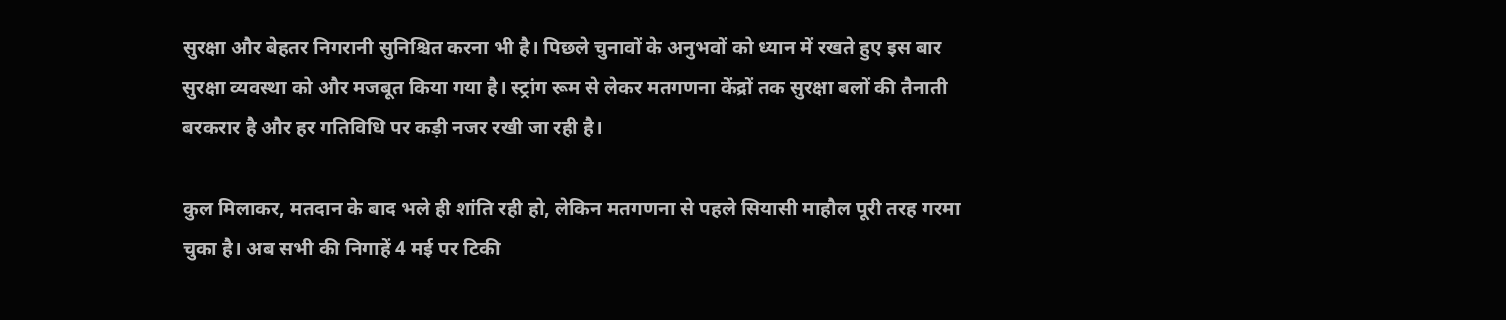सुरक्षा और बेहतर निगरानी सुनिश्चित करना भी है। पिछले चुनावों के अनुभवों को ध्यान में रखते हुए इस बार सुरक्षा व्यवस्था को और मजबूत किया गया है। स्ट्रांग रूम से लेकर मतगणना केंद्रों तक सुरक्षा बलों की तैनाती बरकरार है और हर गतिविधि पर कड़ी नजर रखी जा रही है।

कुल मिलाकर, मतदान के बाद भले ही शांति रही हो, लेकिन मतगणना से पहले सियासी माहौल पूरी तरह गरमा चुका है। अब सभी की निगाहें 4 मई पर टिकी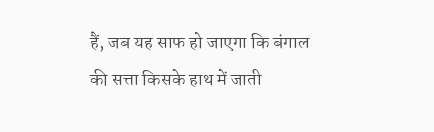हैं, जब यह साफ हो जाएगा कि बंगाल की सत्ता किसके हाथ में जाती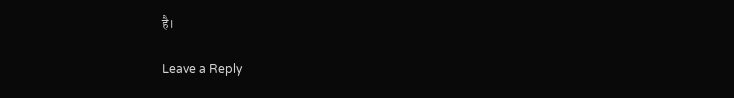है।

Leave a Reply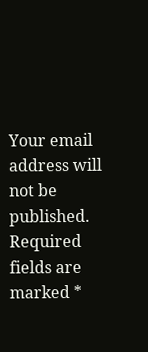Your email address will not be published. Required fields are marked *